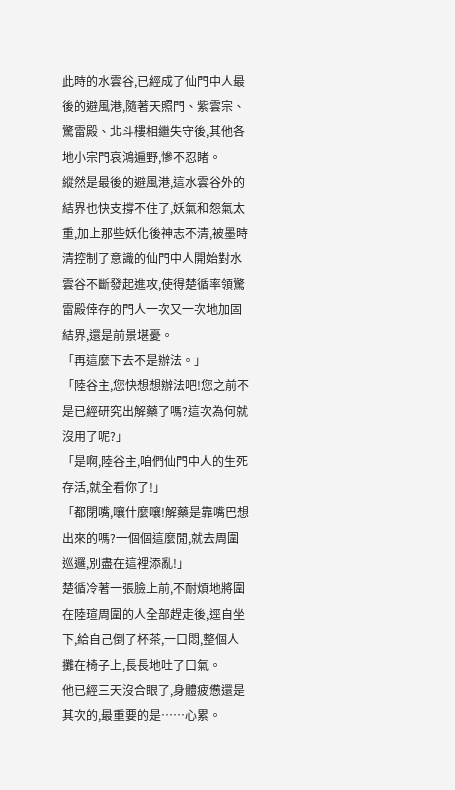此時的水雲谷,已經成了仙門中人最後的避風港,隨著天照門、紫雲宗、驚雷殿、北斗樓相繼失守後,其他各地小宗門哀鴻遍野,慘不忍睹。
縱然是最後的避風港,這水雲谷外的結界也快支撐不住了,妖氣和怨氣太重,加上那些妖化後神志不清,被墨時清控制了意識的仙門中人開始對水雲谷不斷發起進攻,使得楚循率領驚雷殿倖存的門人一次又一次地加固結界,還是前景堪憂。
「再這麼下去不是辦法。」
「陸谷主,您快想想辦法吧!您之前不是已經研究出解藥了嗎?這次為何就沒用了呢?」
「是啊,陸谷主,咱們仙門中人的生死存活,就全看你了!」
「都閉嘴,嚷什麼嚷!解藥是靠嘴巴想出來的嗎?一個個這麼閒,就去周圍巡邏,別盡在這裡添亂!」
楚循冷著一張臉上前,不耐煩地將圍在陸瑄周圍的人全部趕走後,逕自坐下,給自己倒了杯茶,一口悶,整個人攤在椅子上,長長地吐了口氣。
他已經三天沒合眼了,身體疲憊還是其次的,最重要的是……心累。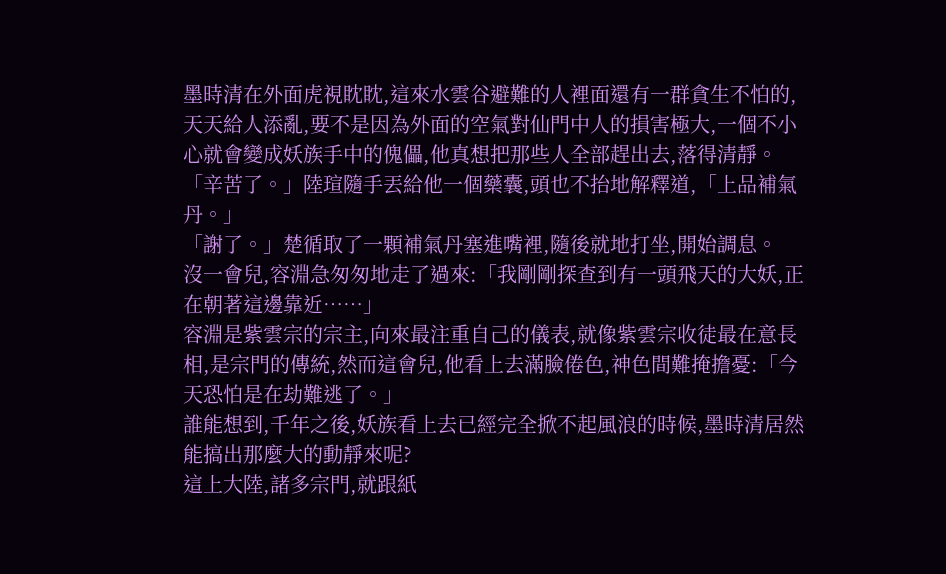墨時清在外面虎視眈眈,這來水雲谷避難的人裡面還有一群貪生不怕的,天天給人添亂,要不是因為外面的空氣對仙門中人的損害極大,一個不小心就會變成妖族手中的傀儡,他真想把那些人全部趕出去,落得清靜。
「辛苦了。」陸瑄隨手丟給他一個藥囊,頭也不抬地解釋道,「上品補氣丹。」
「謝了。」楚循取了一顆補氣丹塞進嘴裡,隨後就地打坐,開始調息。
沒一會兒,容淵急匆匆地走了過來:「我剛剛探查到有一頭飛天的大妖,正在朝著這邊靠近……」
容淵是紫雲宗的宗主,向來最注重自己的儀表,就像紫雲宗收徒最在意長相,是宗門的傳統,然而這會兒,他看上去滿臉倦色,神色間難掩擔憂:「今天恐怕是在劫難逃了。」
誰能想到,千年之後,妖族看上去已經完全掀不起風浪的時候,墨時清居然能搞出那麼大的動靜來呢?
這上大陸,諸多宗門,就跟紙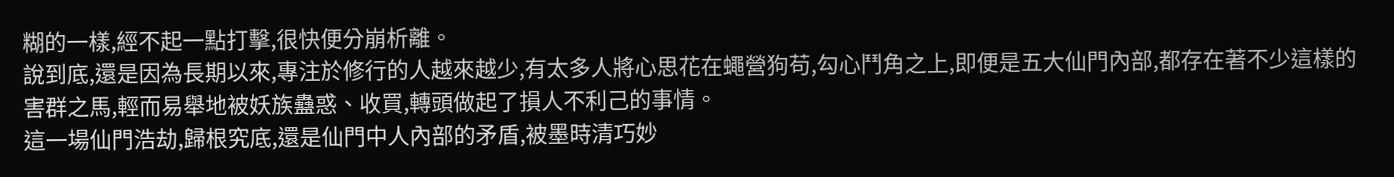糊的一樣,經不起一點打擊,很快便分崩析離。
說到底,還是因為長期以來,專注於修行的人越來越少,有太多人將心思花在蠅營狗苟,勾心鬥角之上,即便是五大仙門內部,都存在著不少這樣的害群之馬,輕而易舉地被妖族蠱惑、收買,轉頭做起了損人不利己的事情。
這一場仙門浩劫,歸根究底,還是仙門中人內部的矛盾,被墨時清巧妙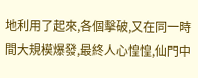地利用了起來,各個擊破,又在同一時間大規模爆發,最終人心惶惶,仙門中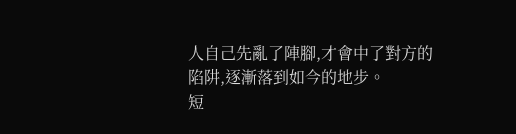人自己先亂了陣腳,才會中了對方的陷阱,逐漸落到如今的地步。
短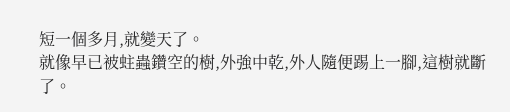短一個多月,就變天了。
就像早已被蛀蟲鑽空的樹,外強中乾,外人隨便踢上一腳,這樹就斷了。